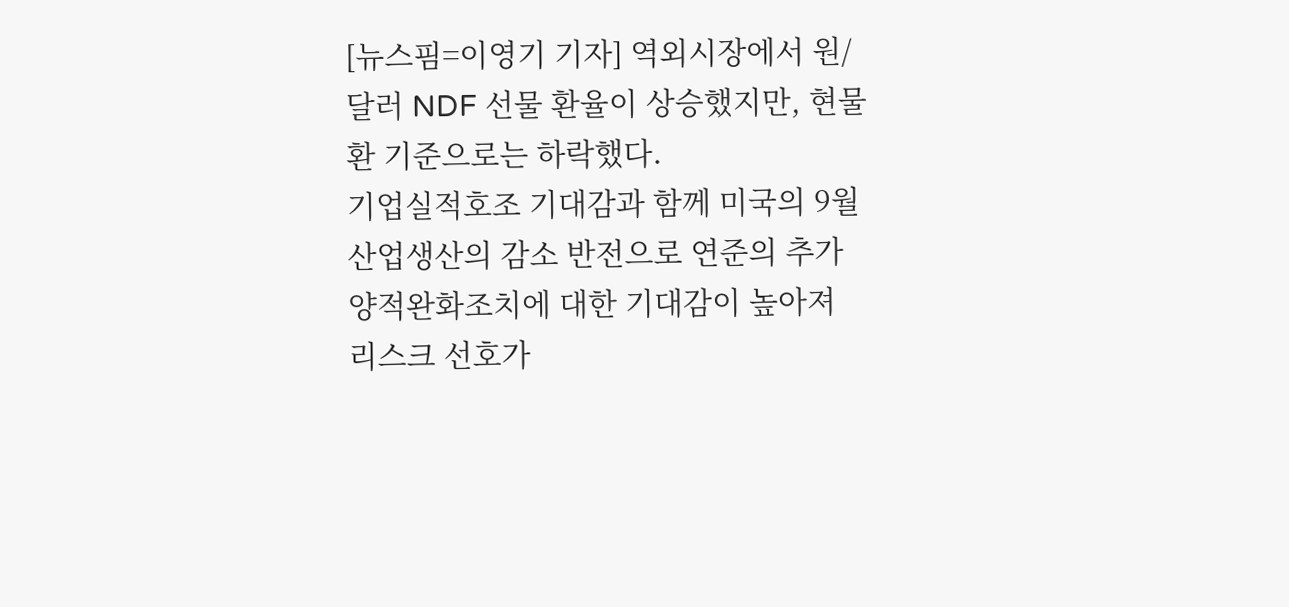[뉴스핌=이영기 기자] 역외시장에서 원/달러 NDF 선물 환율이 상승했지만, 현물환 기준으로는 하락했다.
기업실적호조 기대감과 함께 미국의 9월 산업생산의 감소 반전으로 연준의 추가 양적완화조치에 대한 기대감이 높아져 리스크 선호가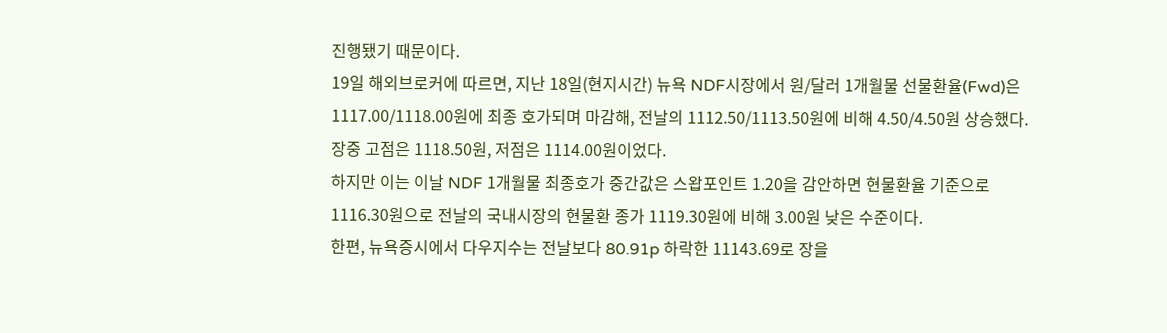진행됐기 때문이다.
19일 해외브로커에 따르면, 지난 18일(현지시간) 뉴욕 NDF시장에서 원/달러 1개월물 선물환율(Fwd)은 1117.00/1118.00원에 최종 호가되며 마감해, 전날의 1112.50/1113.50원에 비해 4.50/4.50원 상승했다. 장중 고점은 1118.50원, 저점은 1114.00원이었다.
하지만 이는 이날 NDF 1개월물 최종호가 중간값은 스왑포인트 1.20을 감안하면 현물환율 기준으로 1116.30원으로 전날의 국내시장의 현물환 종가 1119.30원에 비해 3.00원 낮은 수준이다.
한편, 뉴욕증시에서 다우지수는 전날보다 80.91p 하락한 11143.69로 장을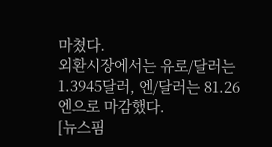마쳤다.
외환시장에서는 유로/달러는 1.3945달러, 엔/달러는 81.26엔으로 마감했다.
[뉴스핌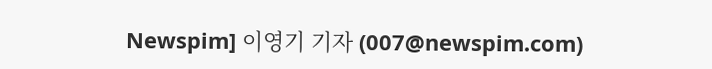Newspim] 이영기 기자 (007@newspim.com)